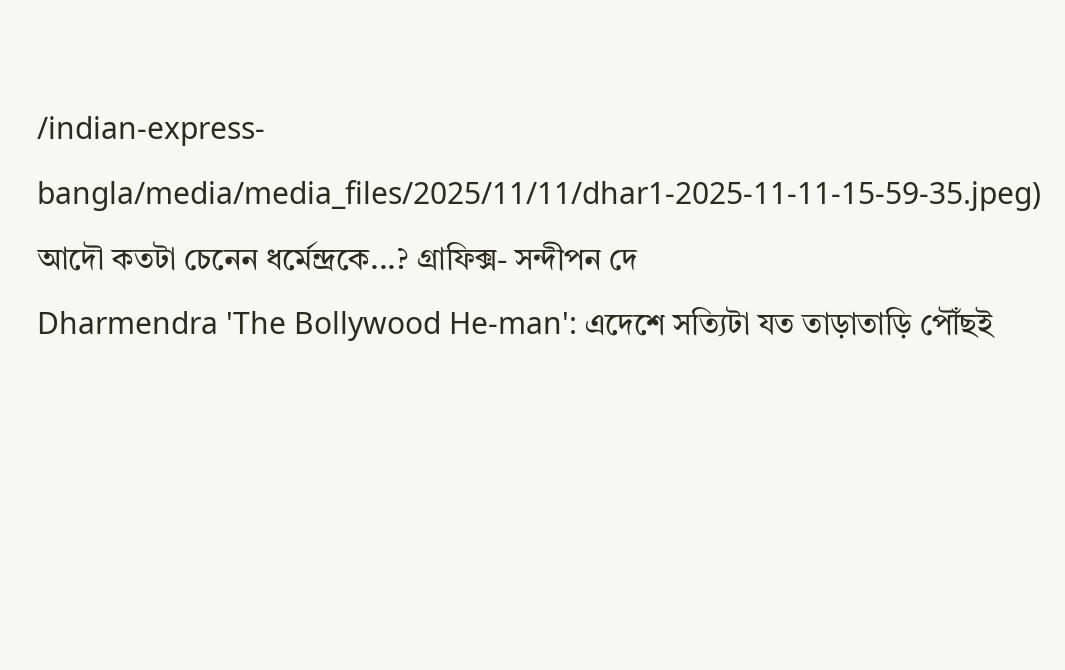/indian-express-bangla/media/media_files/2025/11/11/dhar1-2025-11-11-15-59-35.jpeg)
আদৌ কতটা চেনেন ধর্মেন্দ্রকে...? গ্রাফিক্স- সন্দীপন দে
Dharmendra 'The Bollywood He-man': এদেশে সত্যিটা যত তাড়াতাড়ি পৌঁছই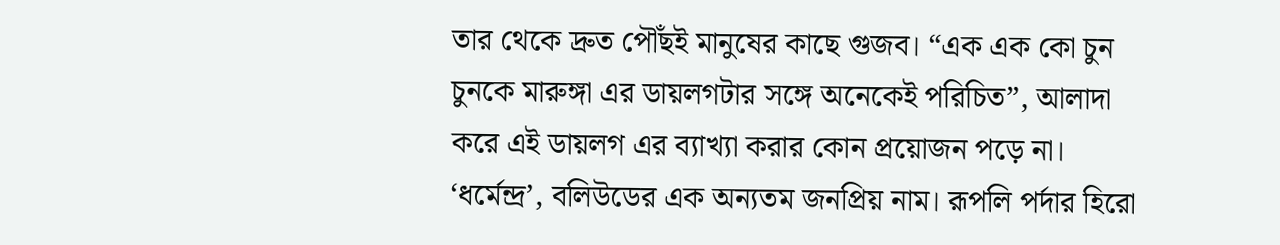তার থেকে দ্রুত পৌঁছই মানুষের কাছে গুজব। “এক এক কো চুন চুনকে মারুঙ্গা এর ডায়লগটার সঙ্গে অনেকেই পরিচিত”, আলাদা করে এই ডায়লগ এর ব্যাখ্যা করার কোন প্রয়োজন পড়ে না।
‘ধর্মেন্দ্র’, বলিউডের এক অন্যতম জনপ্রিয় নাম। রূপলি পর্দার হিরো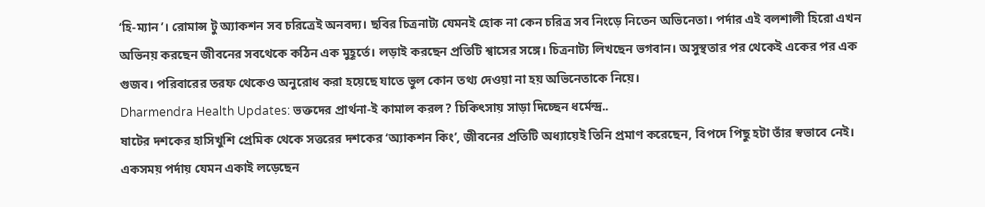‘হি-ম্যান’। রোমান্স টু অ্যাকশন সব চরিত্রেই অনবদ্য। ছবির চিত্রনাট্য যেমনই হোক না কেন চরিত্র সব নিংড়ে নিতেন অভিনেতা। পর্দার এই বলশালী হিরো এখন অভিনয় করছেন জীবনের সবথেকে কঠিন এক মুহূর্তে। লড়াই করছেন প্রতিটি শ্বাসের সঙ্গে। চিত্রনাট্য লিখছেন ভগবান। অসুস্থতার পর থেকেই একের পর এক গুজব। পরিবারের তরফ থেকেও অনুরোধ করা হয়েছে যাতে ভুল কোন তথ্য দেওয়া না হয় অভিনেতাকে নিয়ে।
Dharmendra Health Updates: ভক্তদের প্রার্থনা-ই কামাল করল? চিকিৎসায় সাড়া দিচ্ছেন ধর্মেন্দ্র..
ষাটের দশকের হাসিখুশি প্রেমিক থেকে সত্তরের দশকের ‘অ্যাকশন কিং’, জীবনের প্রতিটি অধ্যায়েই তিনি প্রমাণ করেছেন, বিপদে পিছু হটা তাঁর স্বভাবে নেই। একসময় পর্দায় যেমন একাই লড়েছেন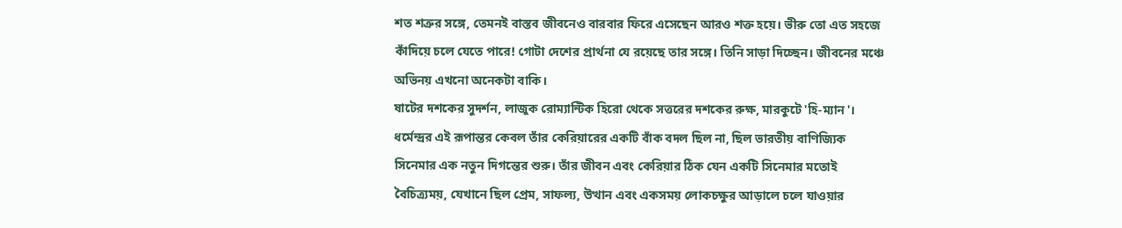শত শত্রুর সঙ্গে, তেমনই বাস্তব জীবনেও বারবার ফিরে এসেছেন আরও শক্ত হয়ে। ভীরু তো এত সহজে কাঁদিয়ে চলে যেতে পারে! গোটা দেশের প্রার্থনা যে রয়েছে তার সঙ্গে। তিনি সাড়া দিচ্ছেন। জীবনের মঞ্চে অভিনয় এখনো অনেকটা বাকি।
ষাটের দশকের সুদর্শন, লাজুক রোম্যান্টিক হিরো থেকে সত্তরের দশকের রুক্ষ, মারকুটে 'হি-ম্যান'। ধর্মেন্দ্রর এই রূপান্তর কেবল তাঁর কেরিয়ারের একটি বাঁক বদল ছিল না, ছিল ভারতীয় বাণিজ্যিক সিনেমার এক নতুন দিগন্তের শুরু। তাঁর জীবন এবং কেরিয়ার ঠিক যেন একটি সিনেমার মতোই বৈচিত্র্যময়, যেখানে ছিল প্রেম, সাফল্য, উত্থান এবং একসময় লোকচক্ষুর আড়ালে চলে যাওয়ার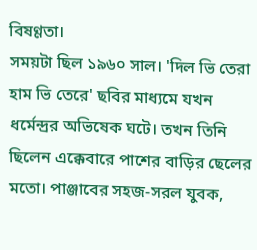বিষণ্ণতা।
সময়টা ছিল ১৯৬০ সাল। 'দিল ভি তেরা হাম ভি তেরে' ছবির মাধ্যমে যখন ধর্মেন্দ্রর অভিষেক ঘটে। তখন তিনি ছিলেন এক্কেবারে পাশের বাড়ির ছেলের মতো। পাঞ্জাবের সহজ-সরল যুবক,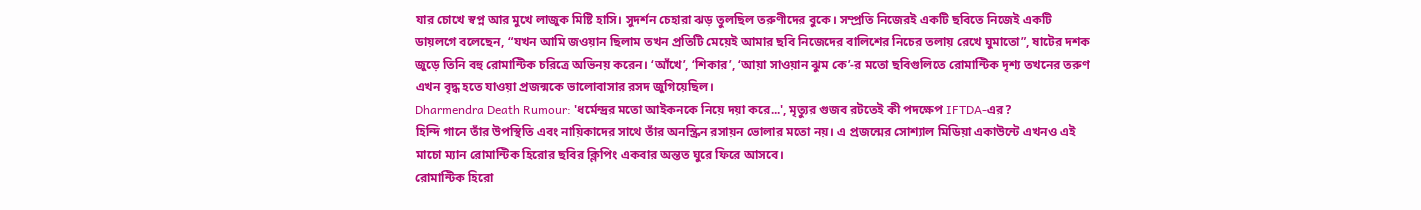যার চোখে স্বপ্ন আর মুখে লাজুক মিষ্টি হাসি। সুদর্শন চেহারা ঝড় তুলছিল তরুণীদের বুকে। সম্প্রতি নিজেরই একটি ছবিতে নিজেই একটি ডায়লগে বলেছেন, “যখন আমি জওয়ান ছিলাম তখন প্রতিটি মেয়েই আমার ছবি নিজেদের বালিশের নিচের তলায় রেখে ঘুমাতো”, ষাটের দশক জুড়ে তিনি বহু রোমান্টিক চরিত্রে অভিনয় করেন। ‘আঁখে’, ‘শিকার’, ‘আয়া সাওয়ান ঝুম কে’-র মতো ছবিগুলিতে রোমান্টিক দৃশ্য তখনের তরুণ এখন বৃদ্ধ হতে যাওয়া প্রজন্মকে ভালোবাসার রসদ জুগিয়েছিল।
Dharmendra Death Rumour: 'ধর্মেন্দ্রর মতো আইকনকে নিয়ে দয়া করে...', মৃত্যুর গুজব রটতেই কী পদক্ষেপ IFTDA-এর?
হিন্দি গানে তাঁর উপস্থিতি এবং নায়িকাদের সাথে তাঁর অনস্ক্রিন রসায়ন ভোলার মতো নয়। এ প্রজন্মের সোশ্যাল মিডিয়া একাউন্টে এখনও এই মাচো ম্যান রোমান্টিক হিরোর ছবির ক্লিপিং একবার অন্তত ঘুরে ফিরে আসবে।
রোমান্টিক হিরো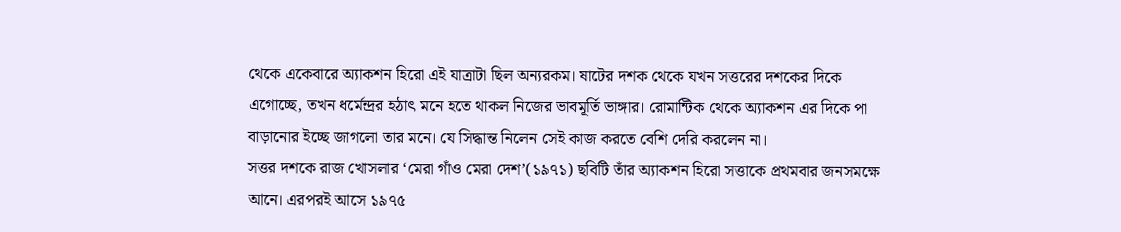থেকে একেবারে অ্যাকশন হিরো এই যাত্রাটা ছিল অন্যরকম। ষাটের দশক থেকে যখন সত্তরের দশকের দিকে এগোচ্ছে, তখন ধর্মেন্দ্রর হঠাৎ মনে হতে থাকল নিজের ভাবমূর্তি ভাঙ্গার। রোমান্টিক থেকে অ্যাকশন এর দিকে পা বাড়ানোর ইচ্ছে জাগলো তার মনে। যে সিদ্ধান্ত নিলেন সেই কাজ করতে বেশি দেরি করলেন না।
সত্তর দশকে রাজ খোসলার ‘মেরা গাঁও মেরা দেশ’(১৯৭১) ছবিটি তাঁর অ্যাকশন হিরো সত্তাকে প্রথমবার জনসমক্ষে আনে। এরপরই আসে ১৯৭৫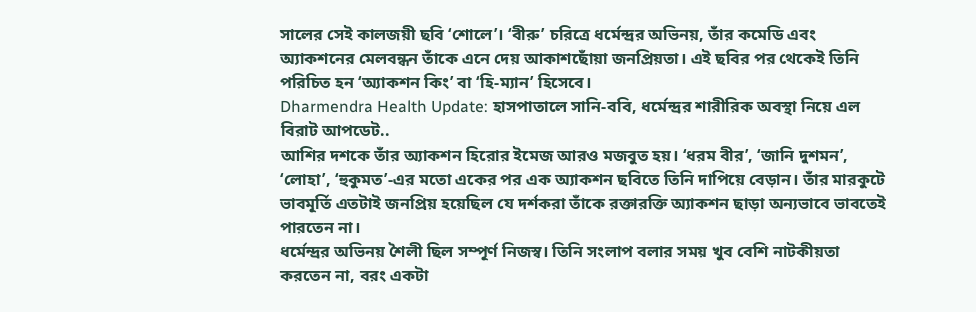সালের সেই কালজয়ী ছবি ‘শোলে’। ‘বীরু’ চরিত্রে ধর্মেন্দ্রর অভিনয়, তাঁর কমেডি এবং অ্যাকশনের মেলবন্ধন তাঁকে এনে দেয় আকাশছোঁয়া জনপ্রিয়তা। এই ছবির পর থেকেই তিনি পরিচিত হন ‘অ্যাকশন কিং’ বা ‘হি-ম্যান’ হিসেবে।
Dharmendra Health Update: হাসপাতালে সানি-ববি, ধর্মেন্দ্রর শারীরিক অবস্থা নিয়ে এল বিরাট আপডেট..
আশির দশকে তাঁর অ্যাকশন হিরোর ইমেজ আরও মজবুত হয়। ‘ধরম বীর’, ‘জানি দুশমন’, ‘লোহা’, ‘হুকুমত’-এর মতো একের পর এক অ্যাকশন ছবিতে তিনি দাপিয়ে বেড়ান। তাঁর মারকুটে ভাবমূর্তি এতটাই জনপ্রিয় হয়েছিল যে দর্শকরা তাঁকে রক্তারক্তি অ্যাকশন ছাড়া অন্যভাবে ভাবতেই পারতেন না।
ধর্মেন্দ্রর অভিনয় শৈলী ছিল সম্পূর্ণ নিজস্ব। তিনি সংলাপ বলার সময় খুব বেশি নাটকীয়তা করতেন না, বরং একটা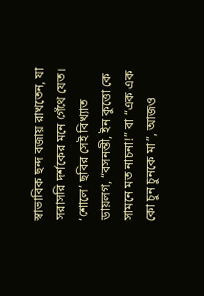স্বাভাবিক ছন্দ বজায় রাখতেন, যা সরাসরি দর্শকের মনে গেঁথে যেত। ‘শোলে’ ছবির সেই বিখ্যাত ডায়লগ, “বসনন্তী, ইন কুত্তো কে সামনে মত নাচনা!” বা “এক এক কো চুন চুনকে মা”, আজও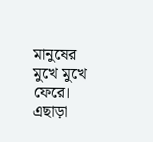মানুষের মুখে মুখে ফেরে। এছাড়া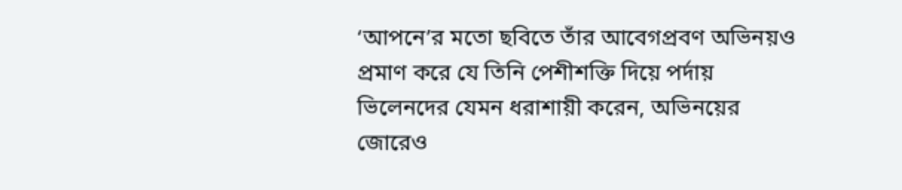‘আপনে’র মতো ছবিতে তাঁর আবেগপ্রবণ অভিনয়ও প্রমাণ করে যে তিনি পেশীশক্তি দিয়ে পর্দায় ভিলেনদের যেমন ধরাশায়ী করেন, অভিনয়ের জোরেও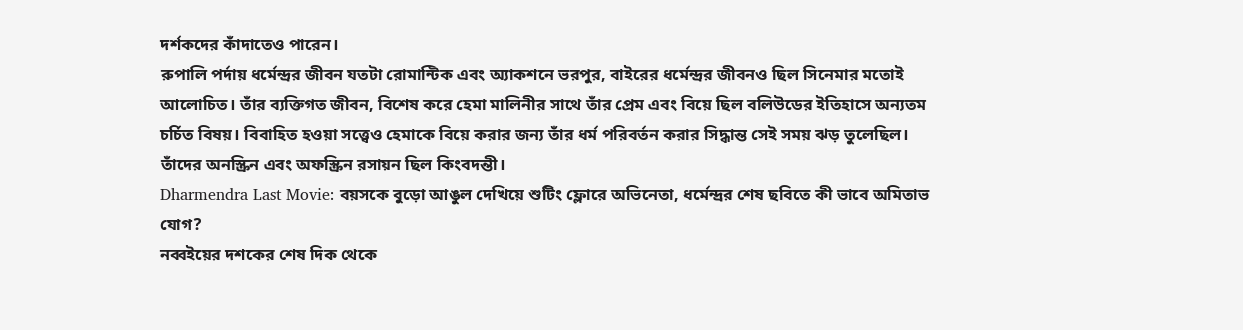দর্শকদের কাঁদাতেও পারেন।
রুপালি পর্দায় ধর্মেন্দ্রর জীবন যতটা রোমান্টিক এবং অ্যাকশনে ভরপুর, বাইরের ধর্মেন্দ্রর জীবনও ছিল সিনেমার মতোই আলোচিত। তাঁর ব্যক্তিগত জীবন, বিশেষ করে হেমা মালিনীর সাথে তাঁর প্রেম এবং বিয়ে ছিল বলিউডের ইতিহাসে অন্যতম চর্চিত বিষয়। বিবাহিত হওয়া সত্ত্বেও হেমাকে বিয়ে করার জন্য তাঁর ধর্ম পরিবর্তন করার সিদ্ধান্ত সেই সময় ঝড় তুলেছিল। তাঁদের অনস্ক্রিন এবং অফস্ক্রিন রসায়ন ছিল কিংবদন্তী।
Dharmendra Last Movie: বয়সকে বুড়ো আঙুল দেখিয়ে শুটিং ফ্লোরে অভিনেতা, ধর্মেন্দ্রর শেষ ছবিতে কী ভাবে অমিতাভ যোগ?
নব্বইয়ের দশকের শেষ দিক থেকে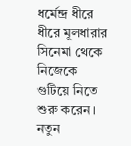ধর্মেন্দ্র ধীরে ধীরে মূলধারার সিনেমা থেকে নিজেকে গুটিয়ে নিতে শুরু করেন। নতুন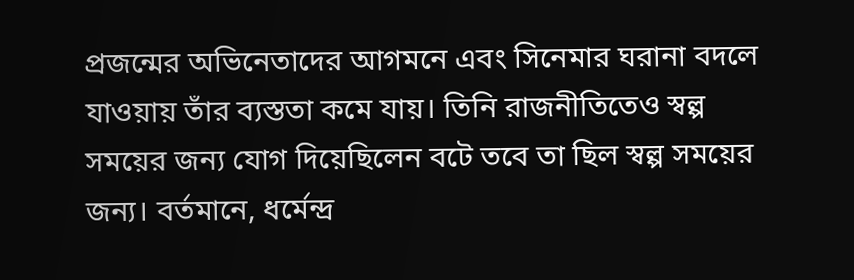প্রজন্মের অভিনেতাদের আগমনে এবং সিনেমার ঘরানা বদলে যাওয়ায় তাঁর ব্যস্ততা কমে যায়। তিনি রাজনীতিতেও স্বল্প সময়ের জন্য যোগ দিয়েছিলেন বটে তবে তা ছিল স্বল্প সময়ের জন্য। বর্তমানে, ধর্মেন্দ্র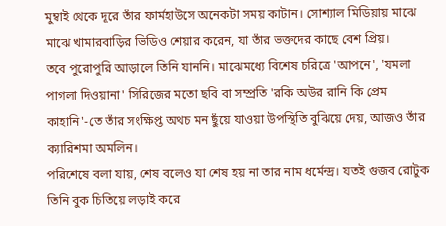মুম্বাই থেকে দূরে তাঁর ফার্মহাউসে অনেকটা সময় কাটান। সোশ্যাল মিডিয়ায় মাঝে মাঝে খামারবাড়ির ভিডিও শেয়ার করেন, যা তাঁর ভক্তদের কাছে বেশ প্রিয়।
তবে পুরোপুরি আড়ালে তিনি যাননি। মাঝেমধ্যে বিশেষ চরিত্রে 'আপনে', 'যমলা পাগলা দিওয়ানা' সিরিজের মতো ছবি বা সম্প্রতি 'রকি অউর রানি কি প্রেম কাহানি'-তে তাঁর সংক্ষিপ্ত অথচ মন ছুঁয়ে যাওয়া উপস্থিতি বুঝিয়ে দেয়, আজও তাঁর ক্যারিশমা অমলিন।
পরিশেষে বলা যায়, শেষ বলেও যা শেষ হয় না তার নাম ধর্মেন্দ্র। যতই গুজব রোটুক তিনি বুক চিতিয়ে লড়াই করে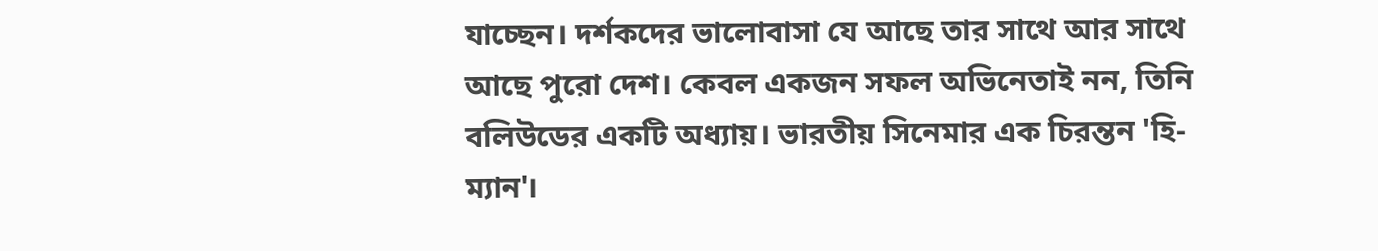যাচ্ছেন। দর্শকদের ভালোবাসা যে আছে তার সাথে আর সাথে আছে পুরো দেশ। কেবল একজন সফল অভিনেতাই নন, তিনি বলিউডের একটি অধ্যায়। ভারতীয় সিনেমার এক চিরন্তন 'হি-ম্যান'।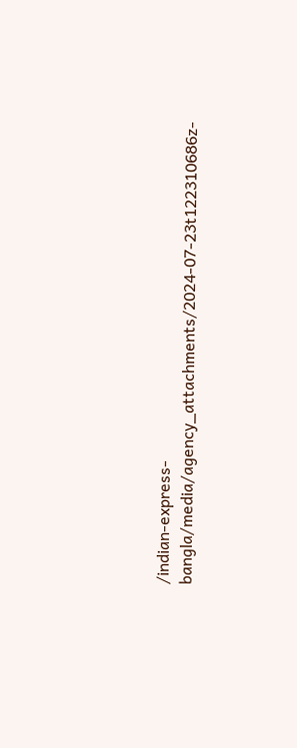/indian-express-bangla/media/agency_attachments/2024-07-23t122310686z-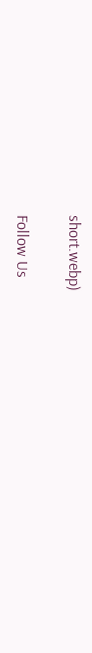short.webp)

Follow Us